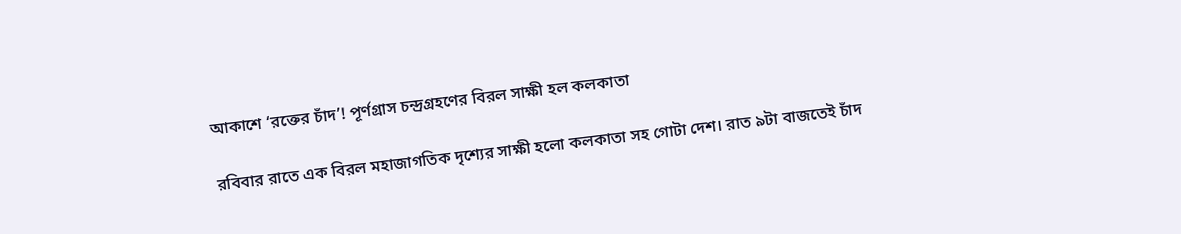আকাশে ‘রক্তের চাঁদ’! পূর্ণগ্রাস চন্দ্রগ্রহণের বিরল সাক্ষী হল কলকাতা

রবিবার রাতে এক বিরল মহাজাগতিক দৃশ্যের সাক্ষী হলো কলকাতা সহ গোটা দেশ। রাত ৯টা বাজতেই চাঁদ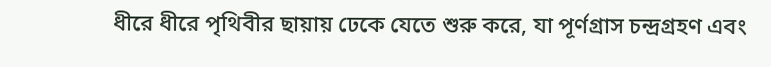ধীরে ধীরে পৃথিবীর ছায়ায় ঢেকে যেতে শুরু করে, যা পূর্ণগ্রাস চন্দ্রগ্রহণ এবং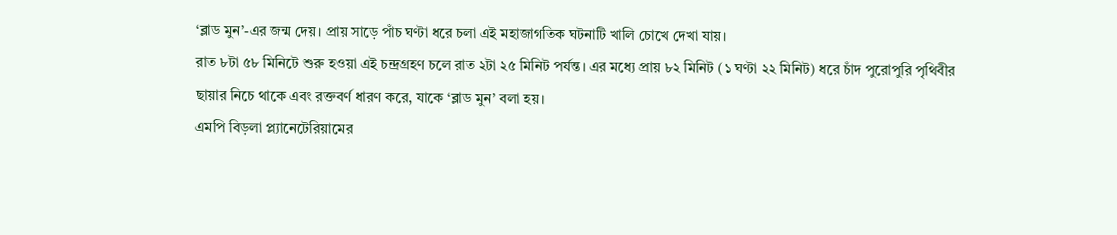‘ব্লাড মুন’-এর জন্ম দেয়। প্রায় সাড়ে পাঁচ ঘণ্টা ধরে চলা এই মহাজাগতিক ঘটনাটি খালি চোখে দেখা যায়।
রাত ৮টা ৫৮ মিনিটে শুরু হওয়া এই চন্দ্রগ্রহণ চলে রাত ২টা ২৫ মিনিট পর্যন্ত। এর মধ্যে প্রায় ৮২ মিনিট (১ ঘণ্টা ২২ মিনিট) ধরে চাঁদ পুরোপুরি পৃথিবীর ছায়ার নিচে থাকে এবং রক্তবর্ণ ধারণ করে, যাকে ‘ব্লাড মুন’ বলা হয়।
এমপি বিড়লা প্ল্যানেটেরিয়ামের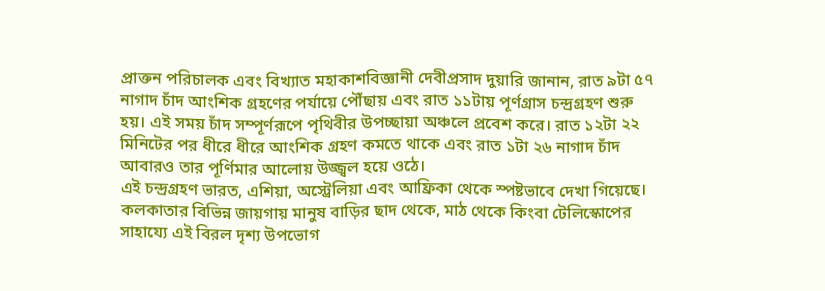প্রাক্তন পরিচালক এবং বিখ্যাত মহাকাশবিজ্ঞানী দেবীপ্রসাদ দুয়ারি জানান, রাত ৯টা ৫৭ নাগাদ চাঁদ আংশিক গ্রহণের পর্যায়ে পৌঁছায় এবং রাত ১১টায় পূর্ণগ্রাস চন্দ্রগ্রহণ শুরু হয়। এই সময় চাঁদ সম্পূর্ণরূপে পৃথিবীর উপচ্ছায়া অঞ্চলে প্রবেশ করে। রাত ১২টা ২২ মিনিটের পর ধীরে ধীরে আংশিক গ্রহণ কমতে থাকে এবং রাত ১টা ২৬ নাগাদ চাঁদ আবারও তার পূর্ণিমার আলোয় উজ্জ্বল হয়ে ওঠে।
এই চন্দ্রগ্রহণ ভারত, এশিয়া, অস্ট্রেলিয়া এবং আফ্রিকা থেকে স্পষ্টভাবে দেখা গিয়েছে। কলকাতার বিভিন্ন জায়গায় মানুষ বাড়ির ছাদ থেকে, মাঠ থেকে কিংবা টেলিস্কোপের সাহায্যে এই বিরল দৃশ্য উপভোগ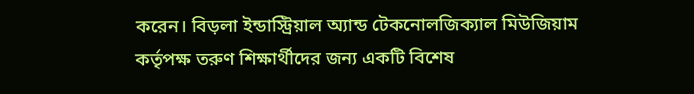করেন। বিড়লা ইন্ডাস্ট্রিয়াল অ্যান্ড টেকনোলজিক্যাল মিউজিয়াম কর্তৃপক্ষ তরুণ শিক্ষার্থীদের জন্য একটি বিশেষ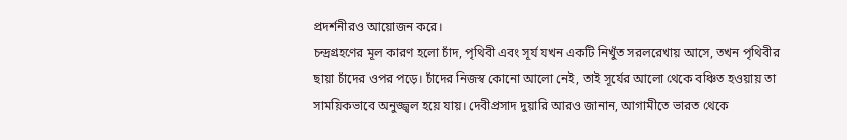প্রদর্শনীরও আয়োজন করে।
চন্দ্রগ্রহণের মূল কারণ হলো চাঁদ, পৃথিবী এবং সূর্য যখন একটি নিখুঁত সরলরেখায় আসে, তখন পৃথিবীর ছায়া চাঁদের ওপর পড়ে। চাঁদের নিজস্ব কোনো আলো নেই, তাই সূর্যের আলো থেকে বঞ্চিত হওয়ায় তা সাময়িকভাবে অনুজ্জ্বল হয়ে যায়। দেবীপ্রসাদ দুয়ারি আরও জানান, আগামীতে ভারত থেকে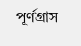পূর্ণগ্রাস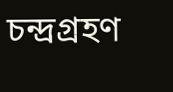চন্দ্রগ্রহণ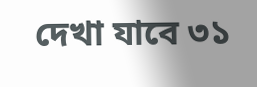দেখা যাবে ৩১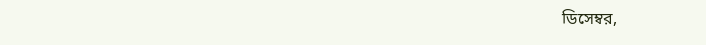ডিসেম্বর,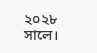২০২৮ সালে।